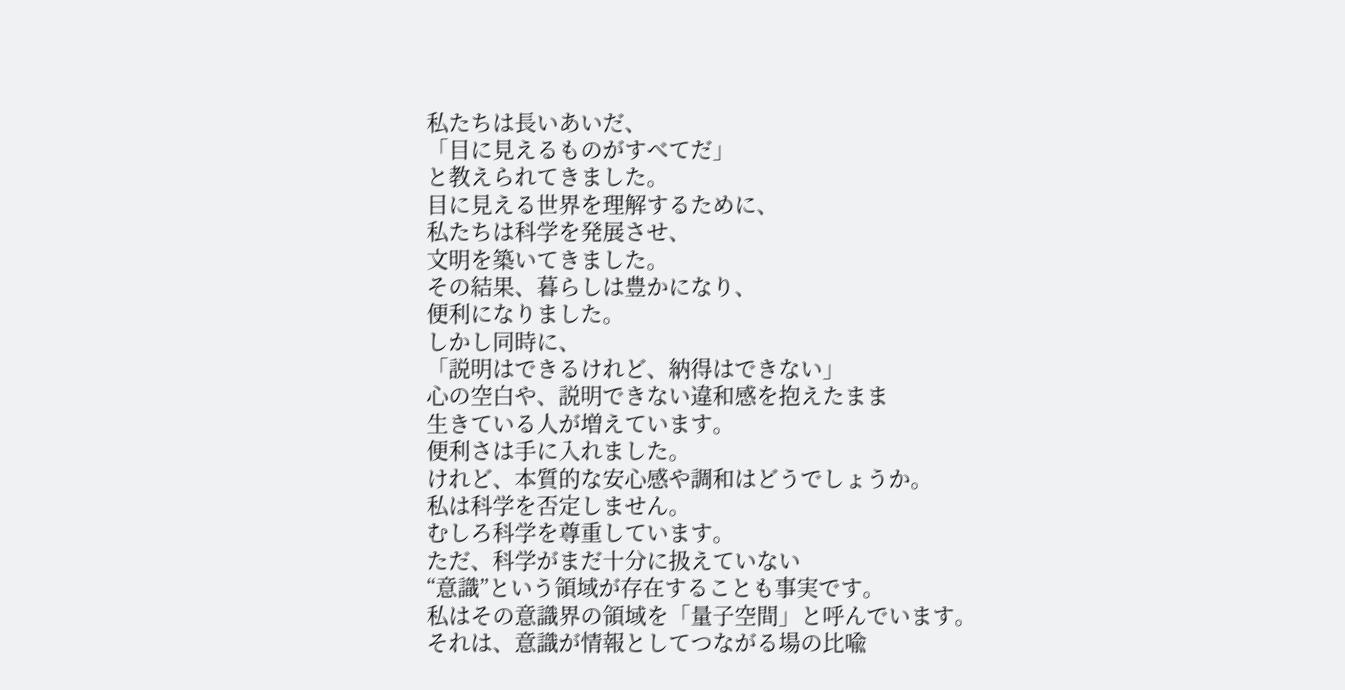私たちは長いあいだ、
「目に見えるものがすべてだ」
と教えられてきました。
目に見える世界を理解するために、
私たちは科学を発展させ、
文明を築いてきました。
その結果、暮らしは豊かになり、
便利になりました。
しかし同時に、
「説明はできるけれど、納得はできない」
心の空白や、説明できない違和感を抱えたまま
生きている人が増えています。
便利さは手に入れました。
けれど、本質的な安心感や調和はどうでしょうか。
私は科学を否定しません。
むしろ科学を尊重しています。
ただ、科学がまだ十分に扱えていない
“意識”という領域が存在することも事実です。
私はその意識界の領域を「量子空間」と呼んでいます。
それは、意識が情報としてつながる場の比喩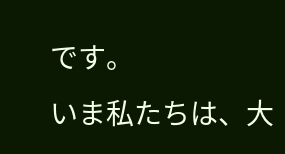です。
いま私たちは、大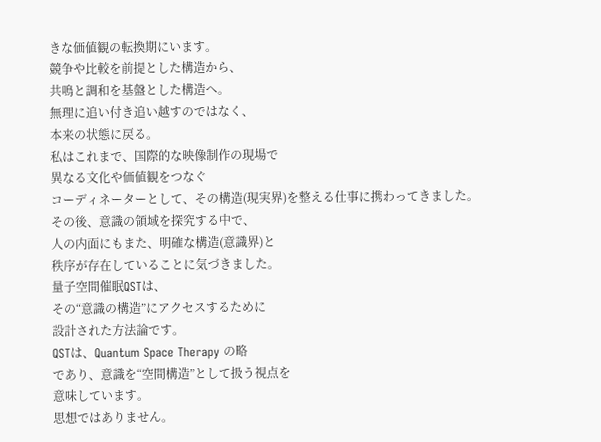きな価値観の転換期にいます。
競争や比較を前提とした構造から、
共鳴と調和を基盤とした構造へ。
無理に追い付き追い越すのではなく、
本来の状態に戻る。
私はこれまで、国際的な映像制作の現場で
異なる文化や価値観をつなぐ
コーディネーターとして、その構造(現実界)を整える仕事に携わってきました。
その後、意識の領域を探究する中で、
人の内面にもまた、明確な構造(意識界)と
秩序が存在していることに気づきました。
量子空間催眠QSTは、
その“意識の構造”にアクセスするために
設計された方法論です。
QSTは、Quantum Space Therapy の略
であり、意識を“空間構造”として扱う視点を
意味しています。
思想ではありません。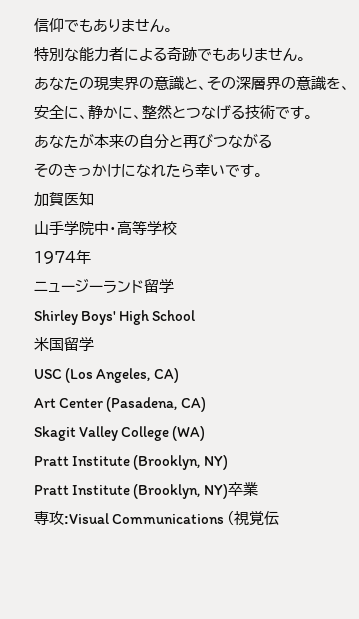信仰でもありません。
特別な能力者による奇跡でもありません。
あなたの現実界の意識と、その深層界の意識を、
安全に、静かに、整然とつなげる技術です。
あなたが本来の自分と再びつながる
そのきっかけになれたら幸いです。
加賀医知
山手学院中・高等学校
1974年
ニュージーランド留学
Shirley Boys' High School
米国留学
USC (Los Angeles, CA)
Art Center (Pasadena, CA)
Skagit Valley College (WA)
Pratt Institute (Brooklyn, NY)
Pratt Institute (Brooklyn, NY)卒業
専攻:Visual Communications (視覚伝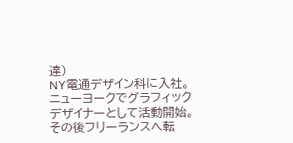達)
NY電通デザイン科に入社。
ニューヨークでグラフィックデザイナーとして活動開始。
その後フリーランスへ転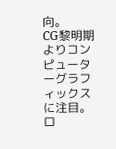向。
CG黎明期よりコンピューターグラフィックスに注目。
ロ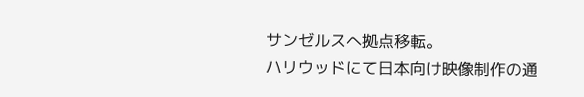サンゼルスへ拠点移転。
ハリウッドにて日本向け映像制作の通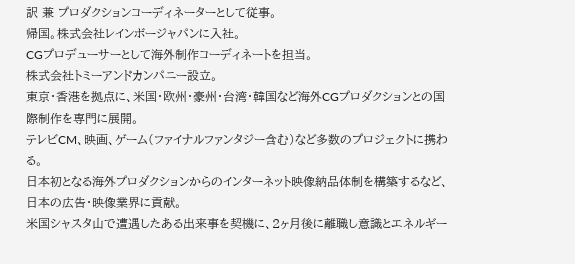訳 兼 プロダクションコーディネーターとして従事。
帰国。株式会社レインボージャパンに入社。
CGプロデューサーとして海外制作コーディネートを担当。
株式会社トミーアンドカンパニー設立。
東京・香港を拠点に、米国・欧州・豪州・台湾・韓国など海外CGプロダクションとの国際制作を専門に展開。
テレビCM、映画、ゲーム(ファイナルファンタジー含む)など多数のプロジェクトに携わる。
日本初となる海外プロダクションからのインターネット映像納品体制を構築するなど、日本の広告・映像業界に貢献。
米国シャスタ山で遭遇したある出来事を契機に、2ヶ月後に離職し意識とエネルギー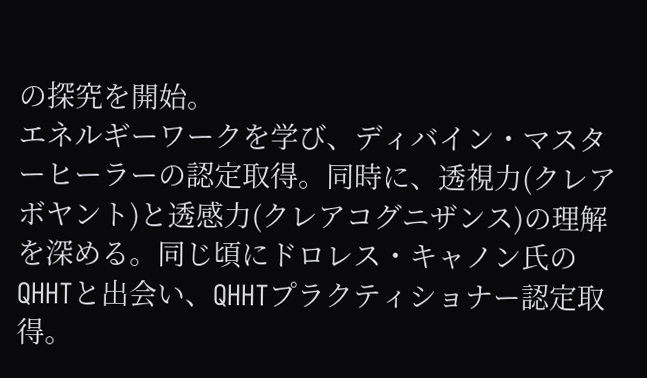の探究を開始。
エネルギーワークを学び、ディバイン・マスターヒーラーの認定取得。同時に、透視力(クレアボヤント)と透感力(クレアコグニザンス)の理解を深める。同じ頃にドロレス・キャノン氏のQHHTと出会い、QHHTプラクティショナー認定取得。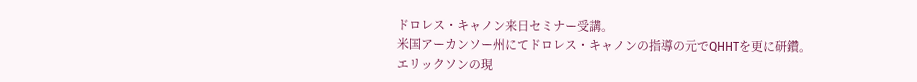ドロレス・キャノン来日セミナー受講。
米国アーカンソー州にてドロレス・キャノンの指導の元でQHHTを更に研鑽。
エリックソンの現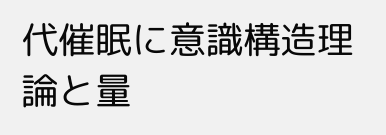代催眠に意識構造理論と量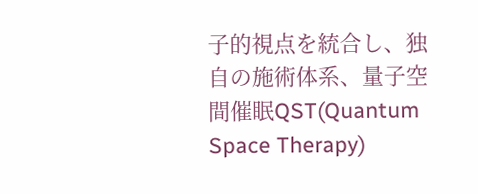子的視点を統合し、独自の施術体系、量子空間催眠QST(Quantum Space Therapy)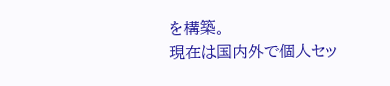を構築。
現在は国内外で個人セッ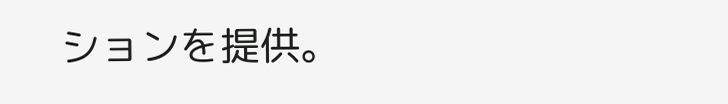ションを提供。